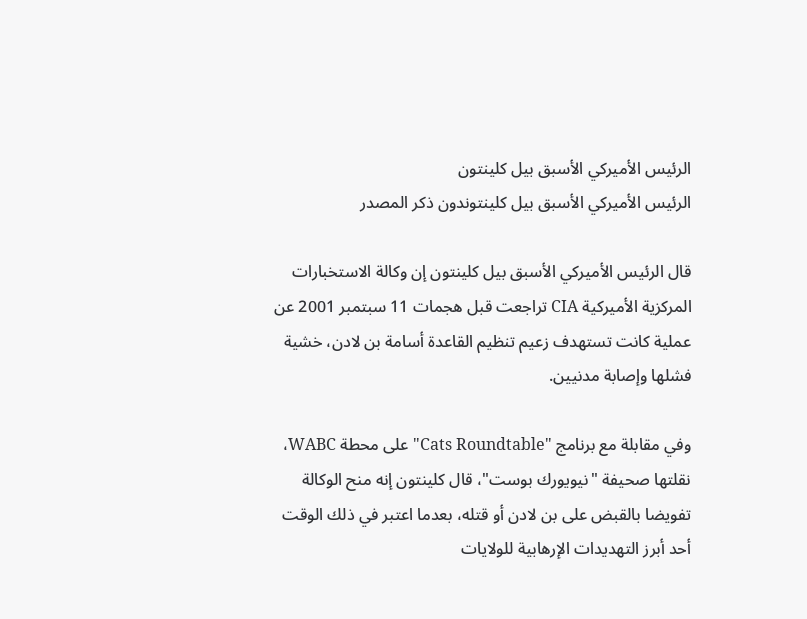الرئيس الأميركي الأسبق بيل كلينتون
الرئيس الأميركي الأسبق بيل كلينتوندون ذكر المصدر

قال الرئيس الأميركي الأسبق بيل كلينتون إن وكالة الاستخبارات المركزية الأميركية CIA تراجعت قبل هجمات 11 سبتمبر 2001 عن عملية كانت تستهدف زعيم تنظيم القاعدة أسامة بن لادن، خشية فشلها وإصابة مدنيين.

وفي مقابلة مع برنامج "Cats Roundtable" على محطة WABC، نقلتها صحيفة "نيويورك بوست"، قال كلينتون إنه منح الوكالة تفويضا بالقبض على بن لادن أو قتله، بعدما اعتبر في ذلك الوقت أحد أبرز التهديدات الإرهابية للولايات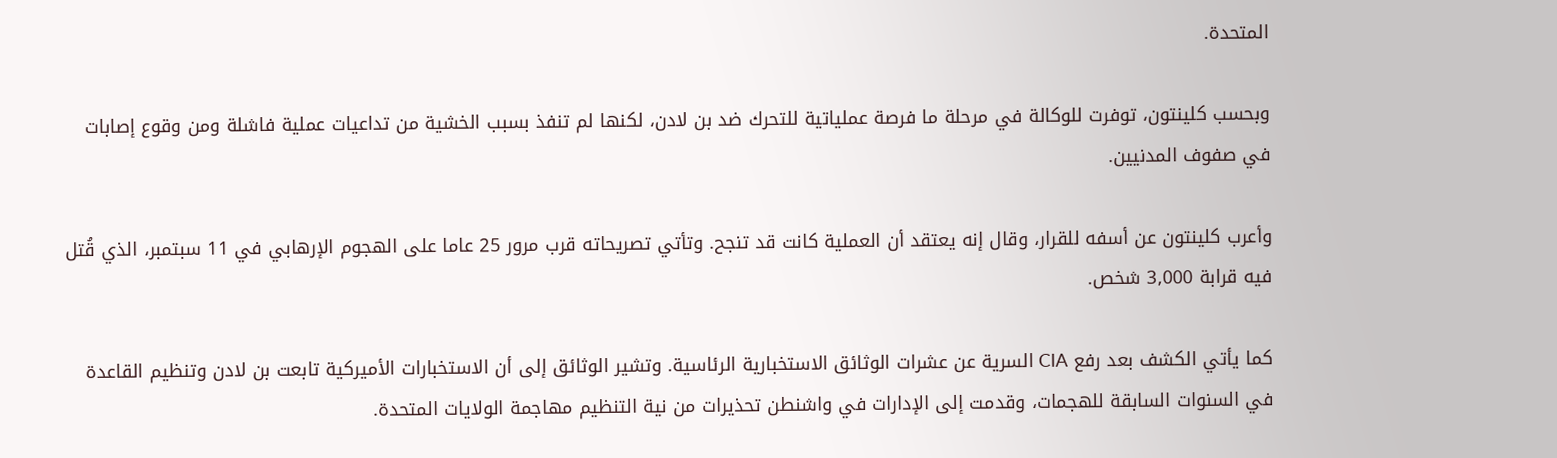المتحدة.

وبحسب كلينتون، توفرت للوكالة في مرحلة ما فرصة عملياتية للتحرك ضد بن لادن، لكنها لم تنفذ بسبب الخشية من تداعيات عملية فاشلة ومن وقوع إصابات في صفوف المدنيين.

وأعرب كلينتون عن أسفه للقرار، وقال إنه يعتقد أن العملية كانت قد تنجح. وتأتي تصريحاته قرب مرور 25 عاما على الهجوم الإرهابي في 11 سبتمبر، الذي قُتل فيه قرابة 3,000 شخص.

كما يأتي الكشف بعد رفع CIA السرية عن عشرات الوثائق الاستخبارية الرئاسية. وتشير الوثائق إلى أن الاستخبارات الأميركية تابعت بن لادن وتنظيم القاعدة في السنوات السابقة للهجمات، وقدمت إلى الإدارات في واشنطن تحذيرات من نية التنظيم مهاجمة الولايات المتحدة.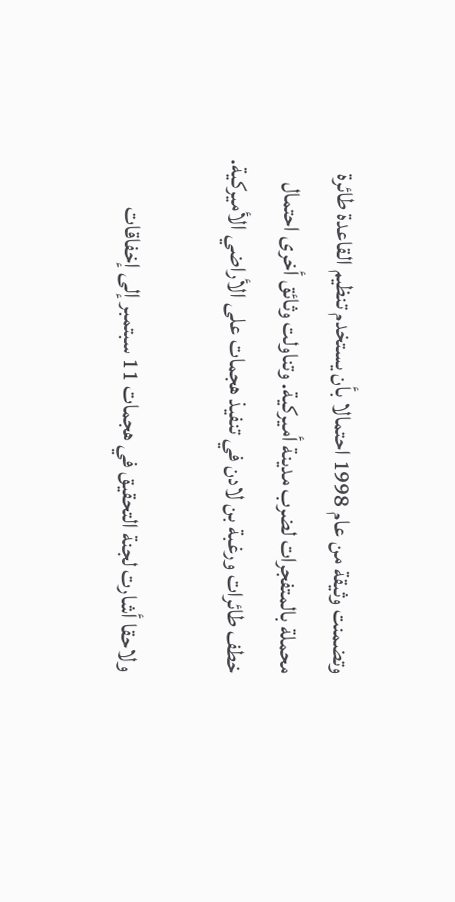وتضمنت وثيقة من عام 1998 احتمالا بأن يستخدم تنظيم القاعدة طائرة محملة بالمتفجرات لضرب مدينة أميركية. وتناولت وثائق أخرى احتمال خطف طائرات ورغبة بن لادن في تنفيذ هجمات على الأراضي الأميركية.

ولاحقا أشارت لجنة التحقيق في هجمات 11 سبتمبر إلى إخفاقات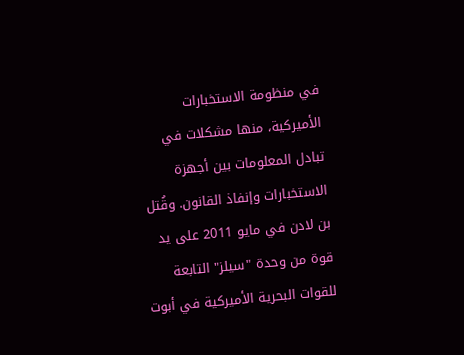في منظومة الاستخبارات الأميركية، منها مشكلات في تبادل المعلومات بين أجهزة الاستخبارات وإنفاذ القانون. وقُتل بن لادن في مايو 2011 على يد قوة من وحدة "سيلز" التابعة للقوات البحرية الأميركية في أبوت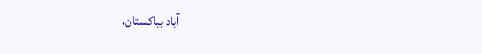آباد بباكستان،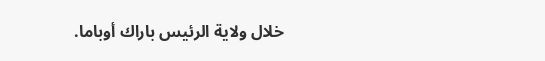خلال ولاية الرئيس باراك أوباما.